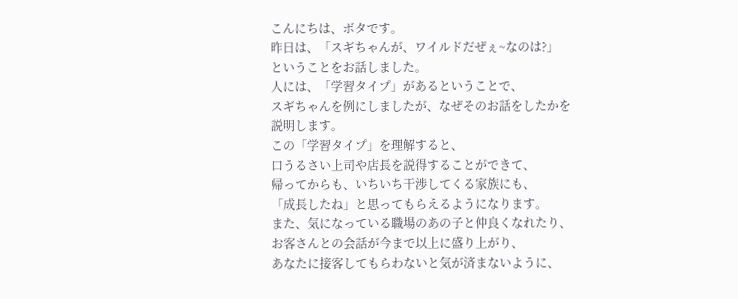こんにちは、ボタです。
昨日は、「スギちゃんが、ワイルドだぜぇ~なのは?」
ということをお話しました。
人には、「学習タイプ」があるということで、
スギちゃんを例にしましたが、なぜそのお話をしたかを
説明します。
この「学習タイプ」を理解すると、
口うるさい上司や店長を説得することができて、
帰ってからも、いちいち干渉してくる家族にも、
「成長したね」と思ってもらえるようになります。
また、気になっている職場のあの子と仲良くなれたり、
お客さんとの会話が今まで以上に盛り上がり、
あなたに接客してもらわないと気が済まないように、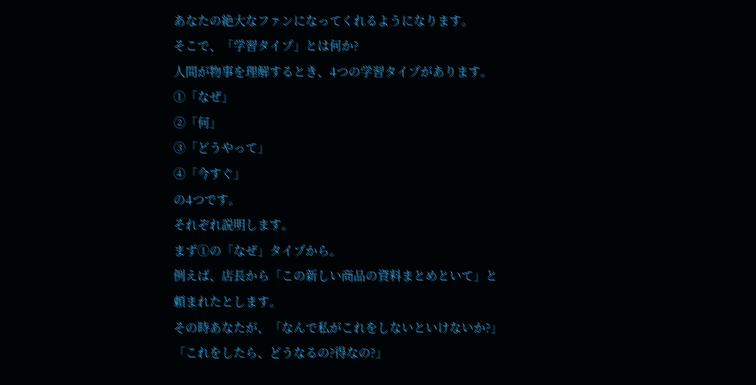あなたの絶大なファンになってくれるようになります。
そこで、「学習タイプ」とは何か?
人間が物事を理解するとき、4つの学習タイプがあります。
①「なぜ」
②「何」
③「どうやって」
④「今すぐ」
の4つです。
それぞれ説明します。
まず①の「なぜ」タイプから。
例えば、店長から「この新しい商品の資料まとめといて」と
頼まれたとします。
その時あなたが、「なんで私がこれをしないといけないか?」
「これをしたら、どうなるの?得なの?」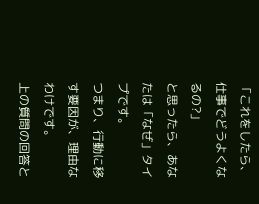「これをしたら、仕事でどうよくなるの?」
と思ったら、あなたは「なぜ」タイプです。
つまり、行動に移す要因が、理由なわけです。
上の質問の回答と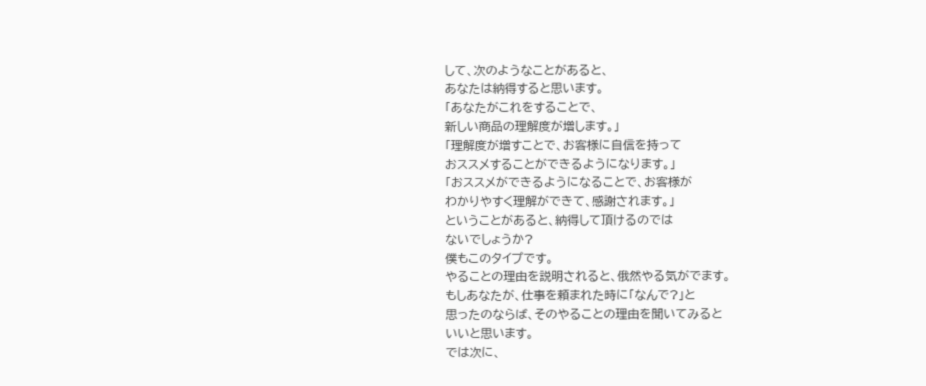して、次のようなことがあると、
あなたは納得すると思います。
「あなたがこれをすることで、
新しい商品の理解度が増します。」
「理解度が増すことで、お客様に自信を持って
おススメすることができるようになります。」
「おススメができるようになることで、お客様が
わかりやすく理解ができて、感謝されます。」
ということがあると、納得して頂けるのでは
ないでしょうか?
僕もこのタイプです。
やることの理由を説明されると、俄然やる気がでます。
もしあなたが、仕事を頼まれた時に「なんで?」と
思ったのならば、そのやることの理由を聞いてみると
いいと思います。
では次に、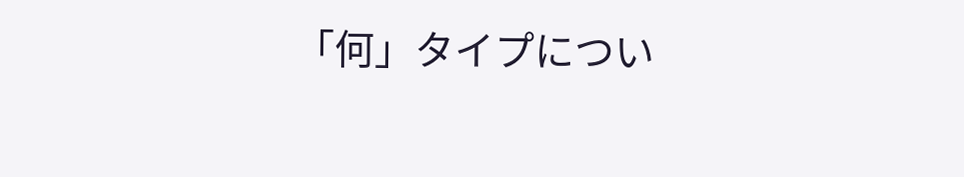「何」タイプについ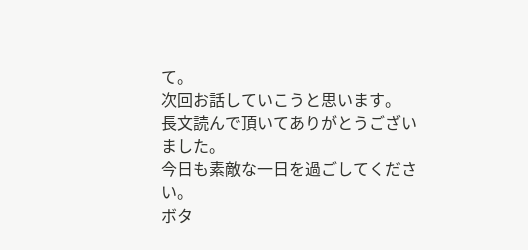て。
次回お話していこうと思います。
長文読んで頂いてありがとうございました。
今日も素敵な一日を過ごしてください。
ボタ